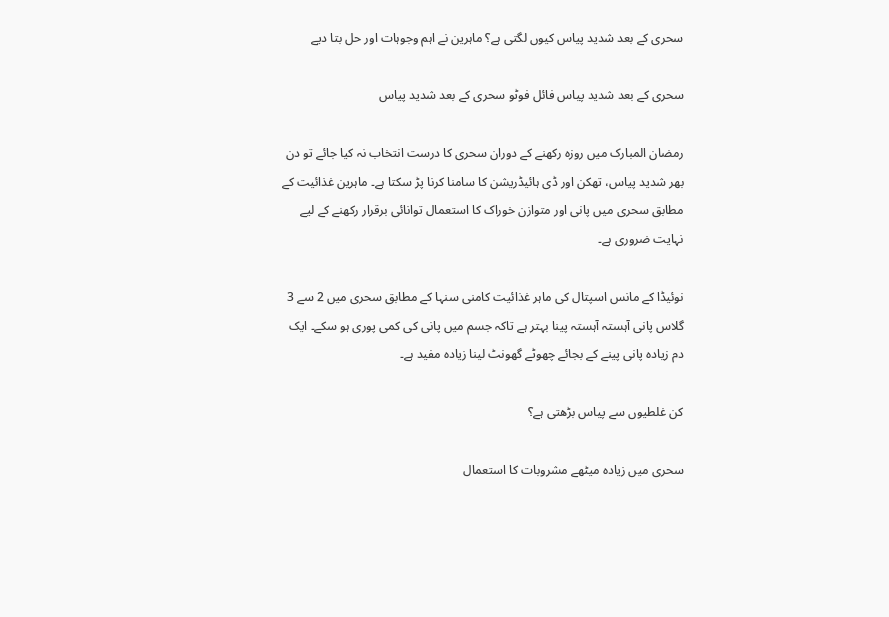سحری کے بعد شدید پیاس کیوں لگتی ہے؟ ماہرین نے اہم وجوہات اور حل بتا دیے

سحری کے بعد شدید پیاس فائل فوٹو سحری کے بعد شدید پیاس

رمضان المبارک میں روزہ رکھنے کے دوران سحری کا درست انتخاب نہ کیا جائے تو دن بھر شدید پیاس، تھکن اور ڈی ہائیڈریشن کا سامنا کرنا پڑ سکتا ہے۔ ماہرین غذائیت کے مطابق سحری میں پانی اور متوازن خوراک کا استعمال توانائی برقرار رکھنے کے لیے نہایت ضروری ہے۔

نوئیڈا کے مانس اسپتال کی ماہر غذائیت کامنی سنہا کے مطابق سحری میں 2 سے 3 گلاس پانی آہستہ آہستہ پینا بہتر ہے تاکہ جسم میں پانی کی کمی پوری ہو سکے۔ ایک دم زیادہ پانی پینے کے بجائے چھوٹے گھونٹ لینا زیادہ مفید ہے۔

کن غلطیوں سے پیاس بڑھتی ہے؟

سحری میں زیادہ میٹھے مشروبات کا استعمال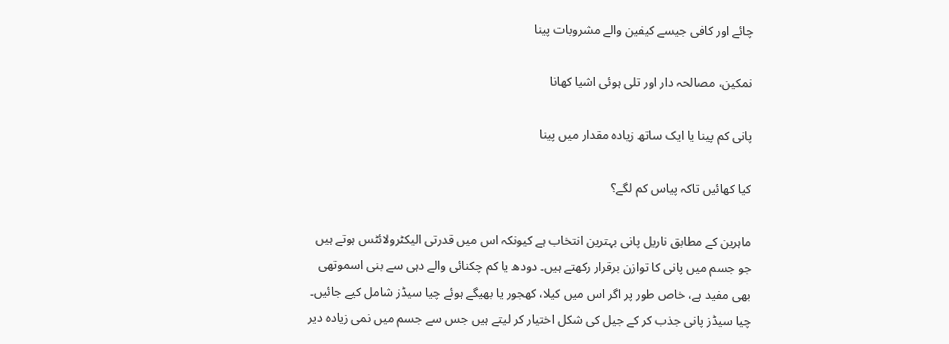چائے اور کافی جیسے کیفین والے مشروبات پینا

نمکین، مصالحہ دار اور تلی ہوئی اشیا کھانا

پانی کم پینا یا ایک ساتھ زیادہ مقدار میں پینا

کیا کھائیں تاکہ پیاس کم لگے؟

ماہرین کے مطابق ناریل پانی بہترین انتخاب ہے کیونکہ اس میں قدرتی الیکٹرولائٹس ہوتے ہیں جو جسم میں پانی کا توازن برقرار رکھتے ہیں۔ دودھ یا کم چکنائی والے دہی سے بنی اسموتھی بھی مفید ہے، خاص طور پر اگر اس میں کیلا، کھجور یا بھیگے ہوئے چیا سیڈز شامل کیے جائیں۔ چیا سیڈز پانی جذب کر کے جیل کی شکل اختیار کر لیتے ہیں جس سے جسم میں نمی زیادہ دیر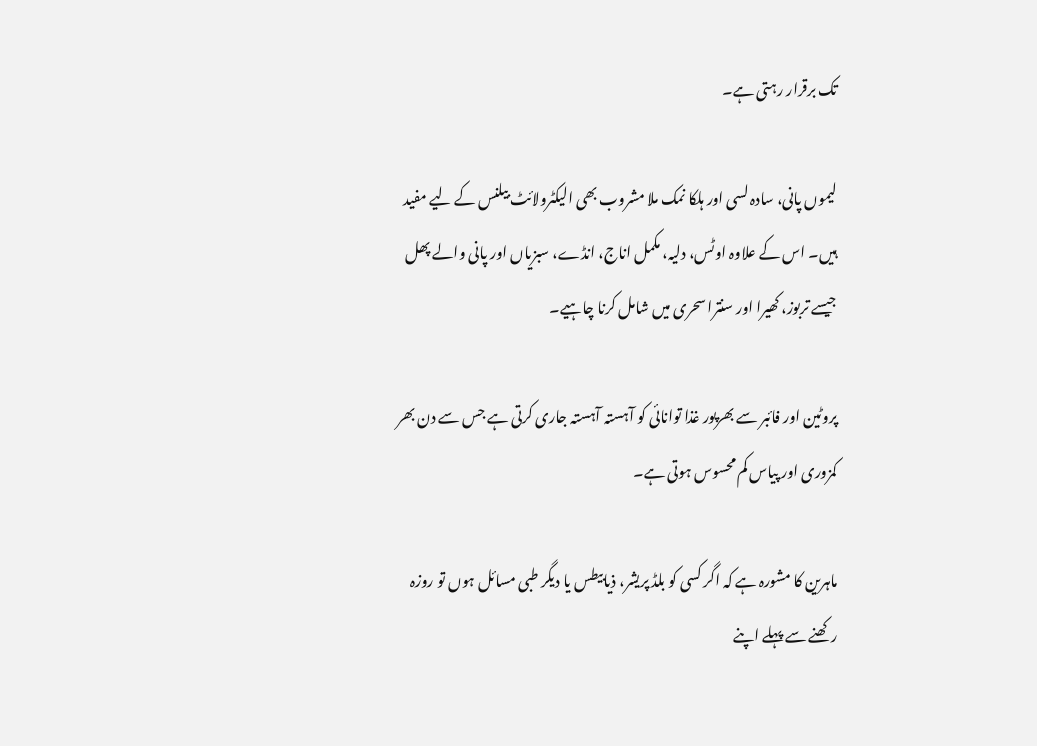تک برقرار رہتی ہے۔

لیموں پانی، سادہ لسی اور ہلکا نمک ملا مشروب بھی الیکٹرولائٹ بیلنس کے لیے مفید ہیں۔ اس کے علاوہ اوٹس، دلیہ، مکمل اناج، انڈے، سبزیاں اور پانی والے پھل جیسے تربوز، کھیرا اور سنترا سحری میں شامل کرنا چاہیے۔

پروٹین اور فائبر سے بھرپور غذا توانائی کو آہستہ آہستہ جاری کرتی ہے جس سے دن بھر کمزوری اور پیاس کم محسوس ہوتی ہے۔

ماہرین کا مشورہ ہے کہ اگر کسی کو بلڈ پریشر، ذیابیطس یا دیگر طبی مسائل ہوں تو روزہ رکھنے سے پہلے اپنے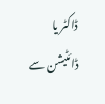ڈاکٹر یا ڈائٹیشن سے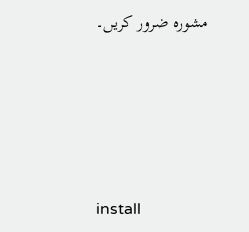مشورہ ضرور کریں۔





install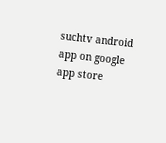suchtv android app on google app store